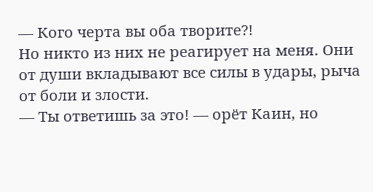— Кого черта вы оба творите?!
Но никто из них не реагирует на меня. Они от души вкладывают все силы в удары, рыча от боли и злости.
— Ты ответишь за это! — орёт Каин, но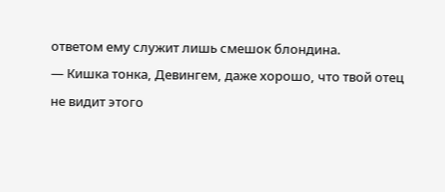ответом ему служит лишь смешок блондина.
— Кишка тонка, Девингем, даже хорошо, что твой отец не видит этого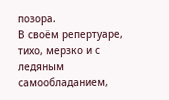позора.
В своём репертуаре, тихо, мерзко и с ледяным самообладанием,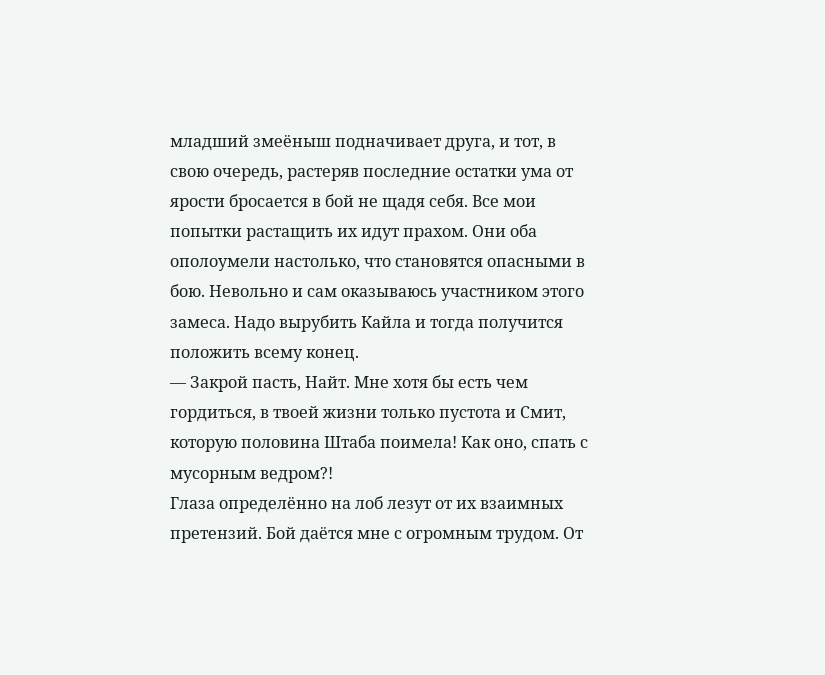младший змеёныш подначивает друга, и тот, в свою очередь, растеряв последние остатки ума от ярости бросается в бой не щадя себя. Все мои попытки растащить их идут прахом. Они оба ополоумели настолько, что становятся опасными в бою. Невольно и сам оказываюсь участником этого замеса. Надо вырубить Кайла и тогда получится положить всему конец.
— Закрой пасть, Найт. Мне хотя бы есть чем гордиться, в твоей жизни только пустота и Смит, которую половина Штаба поимела! Как оно, спать с мусорным ведром?!
Глаза определённо на лоб лезут от их взаимных претензий. Бой даётся мне с огромным трудом. От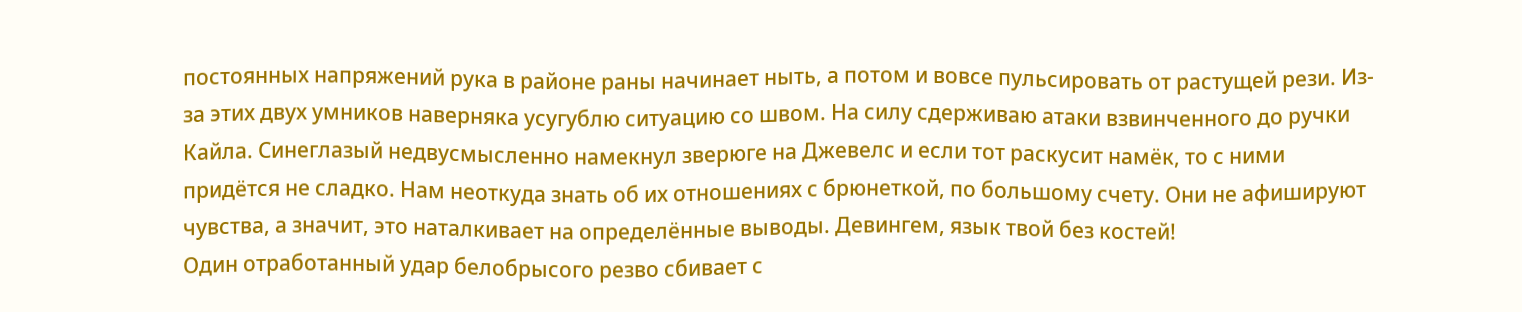постоянных напряжений рука в районе раны начинает ныть, а потом и вовсе пульсировать от растущей рези. Из-за этих двух умников наверняка усугублю ситуацию со швом. На силу сдерживаю атаки взвинченного до ручки Кайла. Синеглазый недвусмысленно намекнул зверюге на Джевелс и если тот раскусит намёк, то с ними придётся не сладко. Нам неоткуда знать об их отношениях с брюнеткой, по большому счету. Они не афишируют чувства, а значит, это наталкивает на определённые выводы. Девингем, язык твой без костей!
Один отработанный удар белобрысого резво сбивает с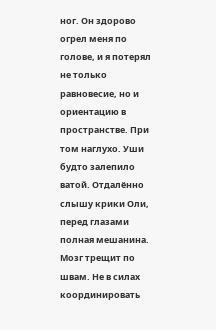ног. Он здорово огрел меня по голове, и я потерял не только равновесие, но и ориентацию в пространстве. При том наглухо. Уши будто залепило ватой. Отдалённо слышу крики Оли, перед глазами полная мешанина. Мозг трещит по швам. Не в силах координировать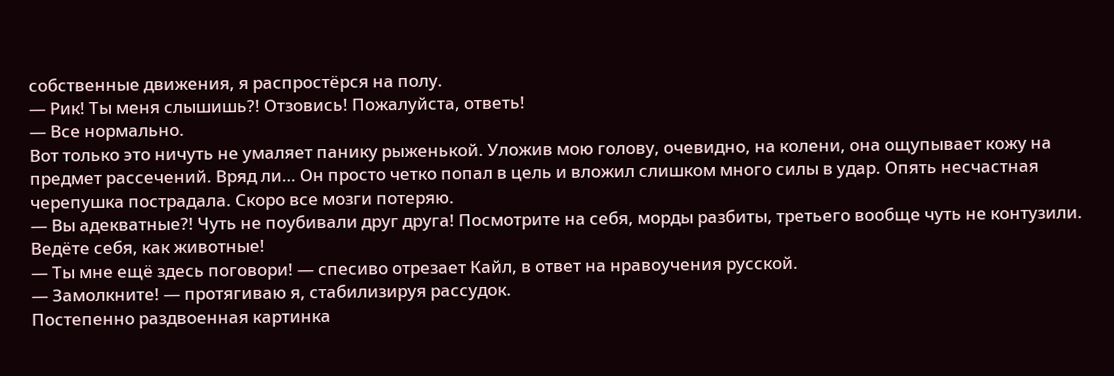собственные движения, я распростёрся на полу.
— Рик! Ты меня слышишь?! Отзовись! Пожалуйста, ответь!
— Все нормально.
Вот только это ничуть не умаляет панику рыженькой. Уложив мою голову, очевидно, на колени, она ощупывает кожу на предмет рассечений. Вряд ли… Он просто четко попал в цель и вложил слишком много силы в удар. Опять несчастная черепушка пострадала. Скоро все мозги потеряю.
— Вы адекватные?! Чуть не поубивали друг друга! Посмотрите на себя, морды разбиты, третьего вообще чуть не контузили. Ведёте себя, как животные!
— Ты мне ещё здесь поговори! — спесиво отрезает Кайл, в ответ на нравоучения русской.
— Замолкните! — протягиваю я, стабилизируя рассудок.
Постепенно раздвоенная картинка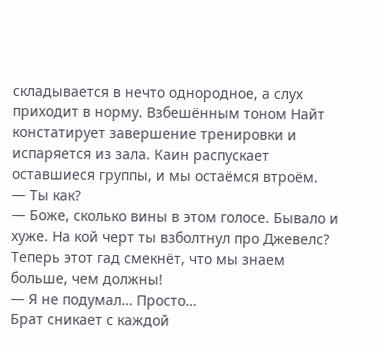складывается в нечто однородное, а слух приходит в норму. Взбешённым тоном Найт констатирует завершение тренировки и испаряется из зала. Каин распускает оставшиеся группы, и мы остаёмся втроём.
— Ты как?
— Боже, сколько вины в этом голосе. Бывало и хуже. На кой черт ты взболтнул про Джевелс? Теперь этот гад смекнёт, что мы знаем больше, чем должны!
— Я не подумал… Просто…
Брат сникает с каждой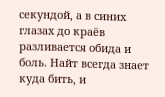секундой, а в синих глазах до краёв разливается обида и боль. Найт всегда знает куда бить, и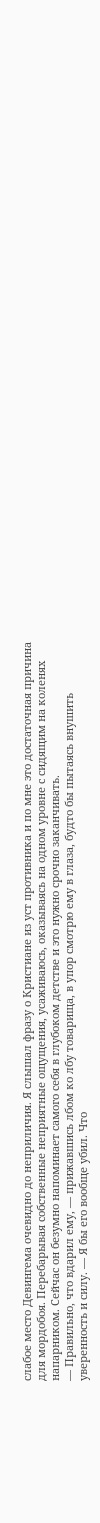слабое место Девингема очевидно до неприличия. Я слышал фразу о Кристиане из уст противника и по мне это достаточная причина для мордобоя. Перебарывая собственные неприятные ощущения, усаживаюсь, оказываясь на одном уровне с сидящим на коленях напарником. Сейчас он безумно напоминает самого себя в глубоком детстве и это нужно срочно заканчивать.
— Правильно, что вдарил ему, — прижавшись лбом ко лбу товарища, в упор смотрю ему в глаза, будто бы пытаясь внушить уверенность и силу. — Я бы его вообще убил. Что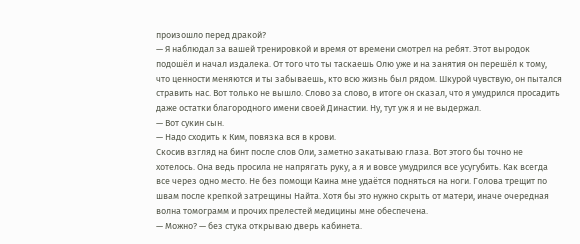произошло перед дракой?
— Я наблюдал за вашей тренировкой и время от времени смотрел на ребят. Этот выродок подошёл и начал издалека. От того что ты таскаешь Олю уже и на занятия он перешёл к тому, что ценности меняются и ты забываешь, кто всю жизнь был рядом. Шкурой чувствую, он пытался стравить нас. Вот только не вышло. Слово за слово, в итоге он сказал, что я умудрился просадить даже остатки благородного имени своей Династии. Ну, тут уж я и не выдержал.
— Вот сукин сын.
— Надо сходить к Ким, повязка вся в крови.
Скосив взгляд на бинт после слов Оли, заметно закатываю глаза. Вот этого бы точно не хотелось. Она ведь просила не напрягать руку, а я и вовсе умудрился все усугубить. Как всегда все через одно место. Не без помощи Каина мне удаётся подняться на ноги. Голова трещит по швам после крепкой затрещины Найта. Хотя бы это нужно скрыть от матери, иначе очередная волна томограмм и прочих прелестей медицины мне обеспечена.
— Можно? — без стука открываю дверь кабинета.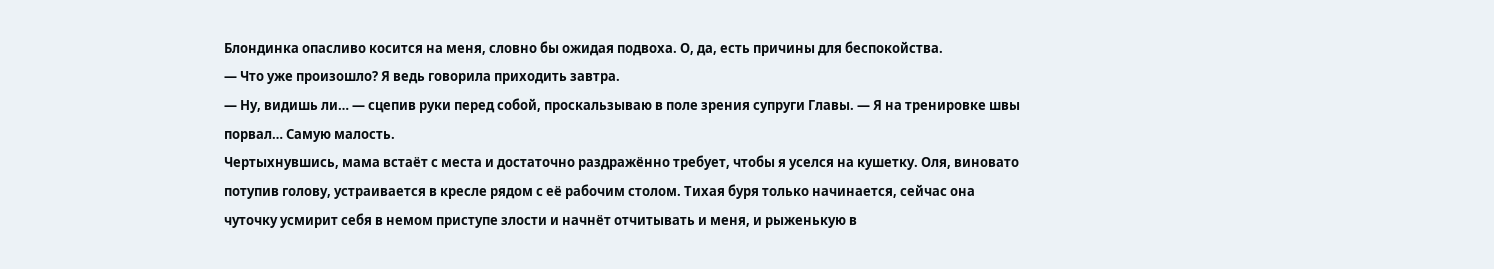Блондинка опасливо косится на меня, словно бы ожидая подвоха. О, да, есть причины для беспокойства.
— Что уже произошло? Я ведь говорила приходить завтра.
— Ну, видишь ли… — сцепив руки перед собой, проскальзываю в поле зрения супруги Главы. — Я на тренировке швы порвал… Самую малость.
Чертыхнувшись, мама встаёт с места и достаточно раздражённо требует, чтобы я уселся на кушетку. Оля, виновато потупив голову, устраивается в кресле рядом с её рабочим столом. Тихая буря только начинается, сейчас она чуточку усмирит себя в немом приступе злости и начнёт отчитывать и меня, и рыженькую в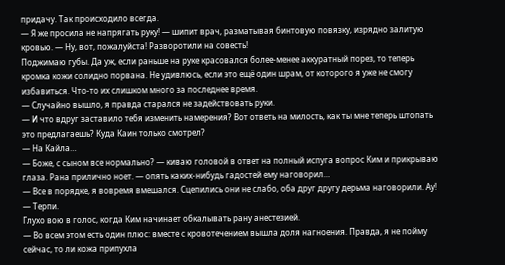придачу. Так происходило всегда.
— Я же просила не напрягать руку! — шипит врач, разматывая бинтовую повязку, изрядно залитую кровью. — Ну, вот, пожалуйста! Разворотили на совесть!
Поджимаю губы. Да уж, если раньше на руке красовался более-менее аккуратный порез, то теперь кромка кожи солидно порвана. Не удивлюсь, если это ещё один шрам, от которого я уже не смогу избавиться. Что-то их слишком много за последнее время.
— Случайно вышло, я правда старался не задействовать руки.
— И что вдруг заставило тебя изменить намерения? Вот ответь на милость, как ты мне теперь штопать это предлагаешь? Куда Каин только смотрел?
— На Кайла…
— Боже, с сыном все нормально? — киваю головой в ответ на полный испуга вопрос Ким и прикрываю глаза. Рана прилично ноет. — опять каких-нибудь гадостей ему наговорил…
— Все в порядке, я вовремя вмешался. Сцепились они не слабо, оба друг другу дерьма наговорили. Ау!
— Терпи.
Глухо вою в голос, когда Ким начинает обкалывать рану анестезией.
— Во всем этом есть один плюс: вместе с кровотечением вышла доля нагноения. Правда, я не пойму сейчас, то ли кожа припухла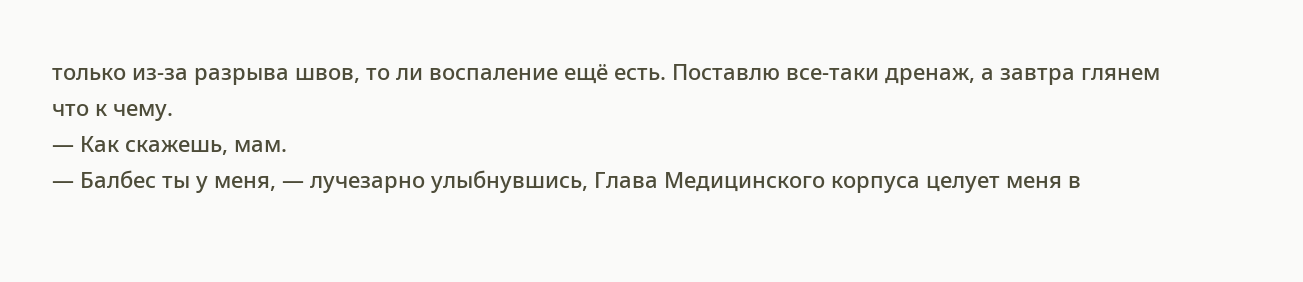только из-за разрыва швов, то ли воспаление ещё есть. Поставлю все-таки дренаж, а завтра глянем что к чему.
— Как скажешь, мам.
— Балбес ты у меня, — лучезарно улыбнувшись, Глава Медицинского корпуса целует меня в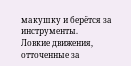макушку и берётся за инструменты.
Ловкие движения, отточенные за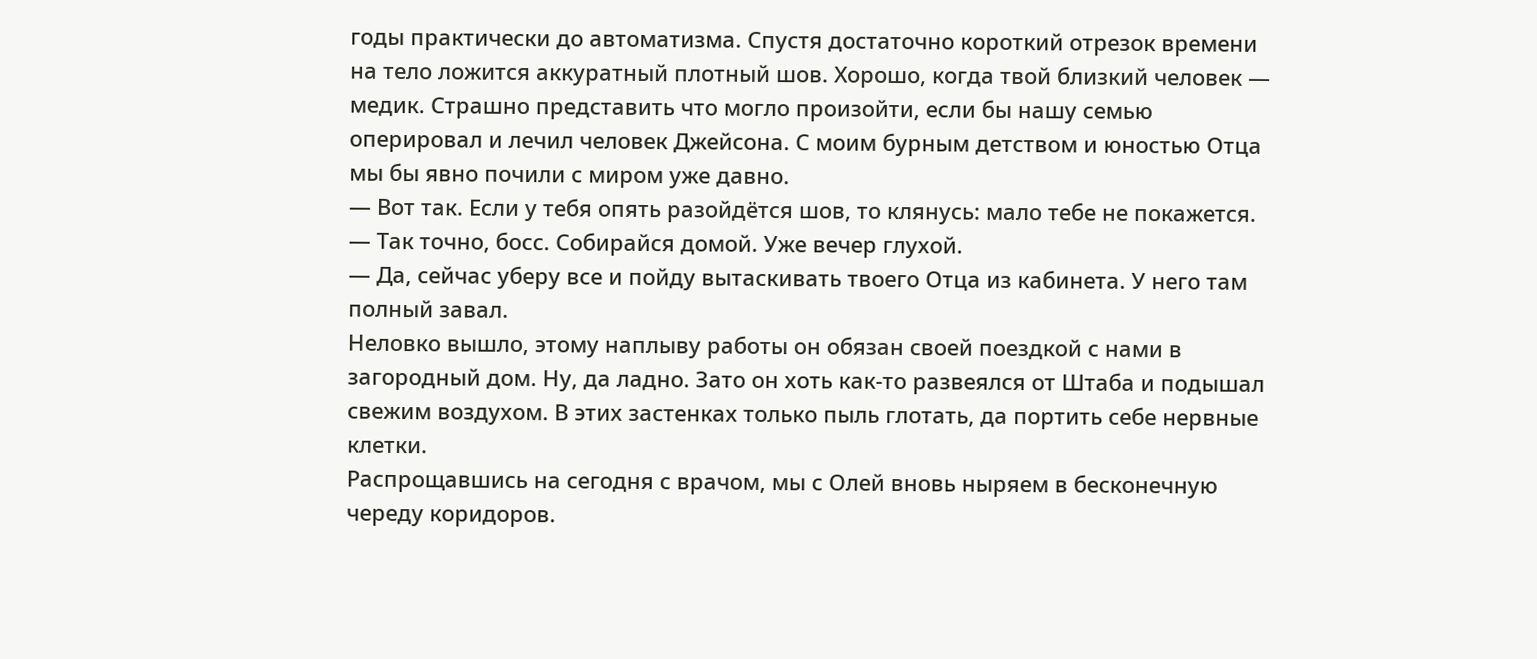годы практически до автоматизма. Спустя достаточно короткий отрезок времени на тело ложится аккуратный плотный шов. Хорошо, когда твой близкий человек — медик. Страшно представить что могло произойти, если бы нашу семью оперировал и лечил человек Джейсона. С моим бурным детством и юностью Отца мы бы явно почили с миром уже давно.
— Вот так. Если у тебя опять разойдётся шов, то клянусь: мало тебе не покажется.
— Так точно, босс. Собирайся домой. Уже вечер глухой.
— Да, сейчас уберу все и пойду вытаскивать твоего Отца из кабинета. У него там полный завал.
Неловко вышло, этому наплыву работы он обязан своей поездкой с нами в загородный дом. Ну, да ладно. Зато он хоть как-то развеялся от Штаба и подышал свежим воздухом. В этих застенках только пыль глотать, да портить себе нервные клетки.
Распрощавшись на сегодня с врачом, мы с Олей вновь ныряем в бесконечную череду коридоров.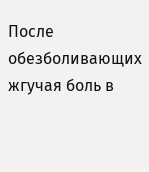После обезболивающих жгучая боль в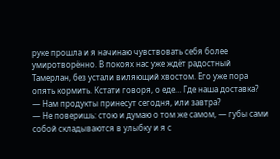руке прошла и я начинаю чувствовать себя более умиротворённо. В покоях нас уже ждёт радостный Тамерлан, без устали виляющий хвостом. Его уже пора опять кормить. Кстати говоря, о еде… Где наша доставка?
— Нам продукты принесут сегодня, или завтра?
— Не поверишь: стою и думаю о том же самом, — губы сами собой складываются в улыбку и я с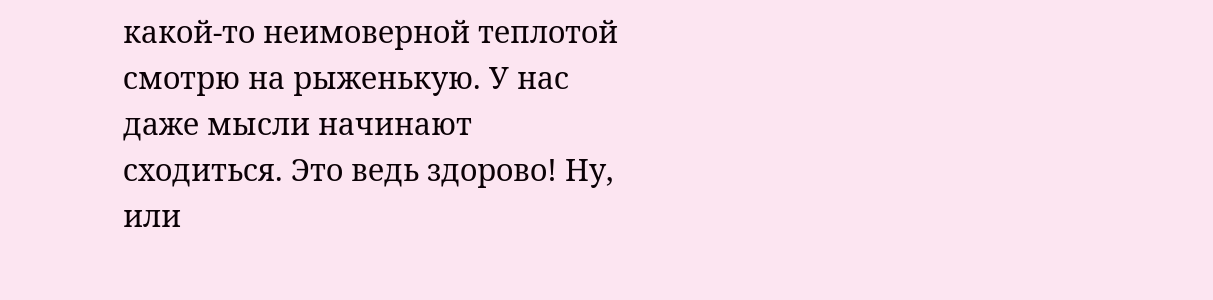какой-то неимоверной теплотой смотрю на рыженькую. У нас даже мысли начинают сходиться. Это ведь здорово! Ну, или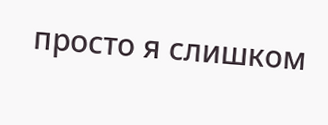просто я слишком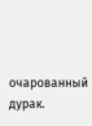очарованный дурак.